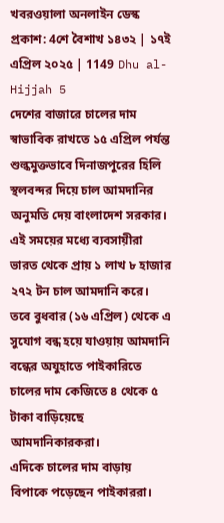খবরওয়ালা অনলাইন ডেস্ক
প্রকাশ: 4শে বৈশাখ ১৪৩২ | ১৭ই এপ্রিল ২০২৫ | 1149 Dhu al-Hijjah 5
দেশের বাজারে চালের দাম স্বাভাবিক রাখতে ১৫ এপ্রিল পর্যন্ত শুল্কমুক্তভাবে দিনাজপুরের হিলি স্থলবন্দর দিয়ে চাল আমদানির অনুমতি দেয় বাংলাদেশ সরকার। এই সময়ের মধ্যে ব্যবসায়ীরা ভারত থেকে প্রায় ১ লাখ ৮ হাজার ২৭২ টন চাল আমদানি করে। তবে বুধবার (১৬ এপ্রিল) থেকে এ সুযোগ বন্ধ হয়ে যাওয়ায় আমদানি বন্ধের অযুহাতে পাইকারিতে চালের দাম কেজিতে ৪ থেকে ৫ টাকা বাড়িয়েছে আমদানিকারকরা।
এদিকে চালের দাম বাড়ায় বিপাকে পড়েছেন পাইকাররা।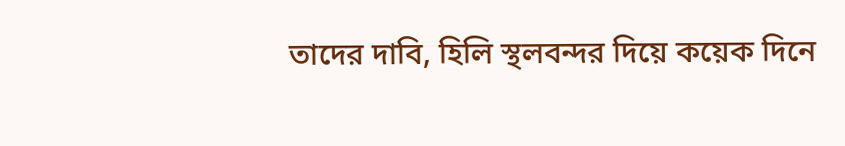তাদের দাবি, হিলি স্থলবন্দর দিয়ে কয়েক দিনে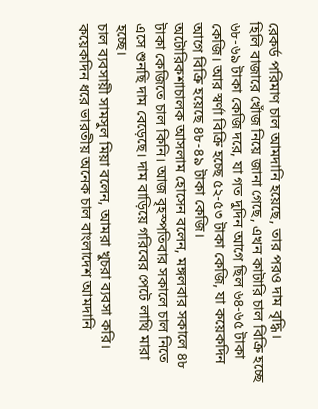রেকর্ড পরিমাণ চাল আমদানি হয়েছে, তার পরও দাম বৃদ্ধি।
হিলি বাজারে খোঁজ নিয়ে জানা গেছে, এখন কাটারি চাল বিক্রি হচ্ছে ৬৮-৬৯ টাকা কেজি দরে, যা গত দুদিন আগে ছিল ৬৪-৬৫ টাকা কেজি। আর স্বর্ণা বিক্রি হচ্ছে ৫২-৫৩ টাকা কেজি, যা কয়েকদিন আগে বিক্রি হয়েছে ৪৮-৪৯ টাকা কেজি।
অটোরিকশাচালক আসলাম হোসেন বলেন, মঙ্গলবার সকালে ৪৮ টাকা কেজিতে চাল কিনি। আজ বৃহস্পতিবার সকালে চাল নিতে এসে শুনছি দাম বেড়েছে। দাম বাড়িয়ে গরিবের পেটে লাথি মারা হচ্ছে।
চাল ব্যবসায়ী সামসুল মিয়া বলেন, আমরা খুচরা ব্যবসা করি। কয়েকদিন ধরে ভারতীয় অনেক চাল বাংলাদেশ আমদানি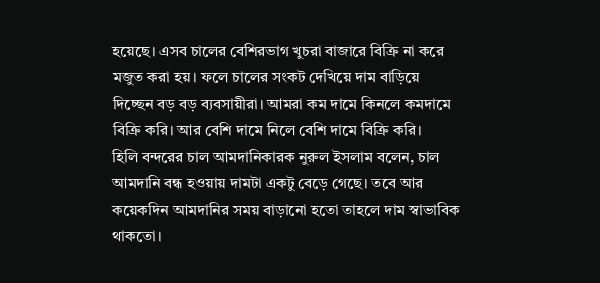হয়েছে। এসব চালের বেশিরভাগ খুচরা বাজারে বিক্রি না করে মজুত করা হয়। ফলে চালের সংকট দেখিয়ে দাম বাড়িয়ে দিচ্ছেন বড় বড় ব্যবসায়ীরা। আমরা কম দামে কিনলে কমদামে বিক্রি করি। আর বেশি দামে নিলে বেশি দামে বিক্রি করি।
হিলি বন্দরের চাল আমদানিকারক নুরুল ইসলাম বলেন, চাল আমদানি বন্ধ হওয়ায় দামটা একটু বেড়ে গেছে। তবে আর কয়েকদিন আমদানির সময় বাড়ানো হতো তাহলে দাম স্বাভাবিক থাকতো।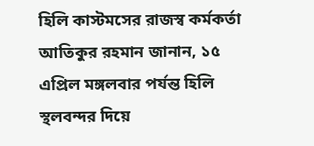হিলি কাস্টমসের রাজস্ব কর্মকর্তা আতিকুর রহমান জানান, ১৫ এপ্রিল মঙ্গলবার পর্যন্ত হিলি স্থলবন্দর দিয়ে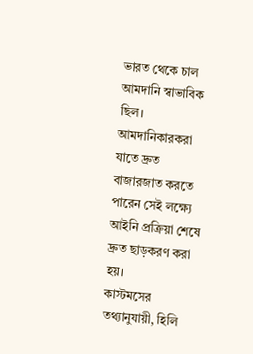ভারত থেকে চাল আমদানি স্বাভাবিক ছিল। আমদানিকারকরা যাতে দ্রুত বাজারজাত করতে পারেন সেই লক্ষ্যে আইনি প্রক্রিয়া শেষে দ্রুত ছাড়করণ করা হয়।
কাস্টমসের তথ্যানুযায়ী, হিলি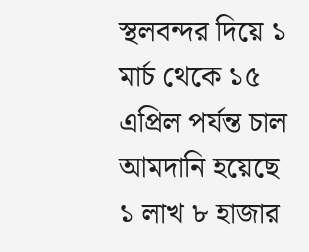স্থলবন্দর দিয়ে ১ মার্চ থেকে ১৫ এপ্রিল পর্যন্ত চাল আমদানি হয়েছে ১ লাখ ৮ হাজার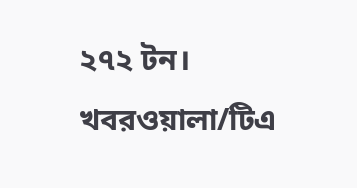২৭২ টন।
খবরওয়ালা/টিএ